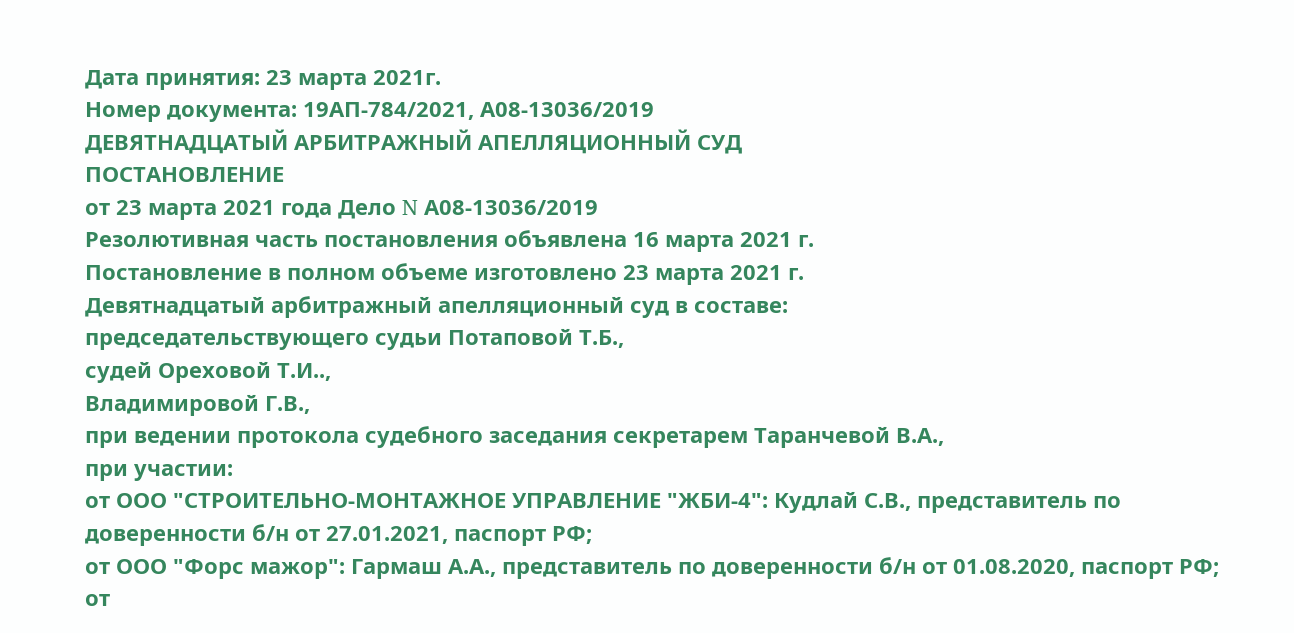Дата принятия: 23 марта 2021г.
Номер документа: 19АП-784/2021, А08-13036/2019
ДЕВЯТНАДЦАТЫЙ АРБИТРАЖНЫЙ АПЕЛЛЯЦИОННЫЙ СУД
ПОСТАНОВЛЕНИЕ
от 23 марта 2021 года Дело N А08-13036/2019
Резолютивная часть постановления объявлена 16 марта 2021 г.
Постановление в полном объеме изготовлено 23 марта 2021 г.
Девятнадцатый арбитражный апелляционный суд в составе:
председательствующего судьи Потаповой Т.Б.,
судей Ореховой Т.И..,
Владимировой Г.В.,
при ведении протокола судебного заседания секретарем Таранчевой В.А.,
при участии:
от ООО "СТРОИТЕЛЬНО-МОНТАЖНОЕ УПРАВЛЕНИЕ "ЖБИ-4": Кудлай С.В., представитель по доверенности б/н от 27.01.2021, паспорт РФ;
от ООО "Форс мажор": Гармаш А.А., представитель по доверенности б/н от 01.08.2020, паспорт РФ;
от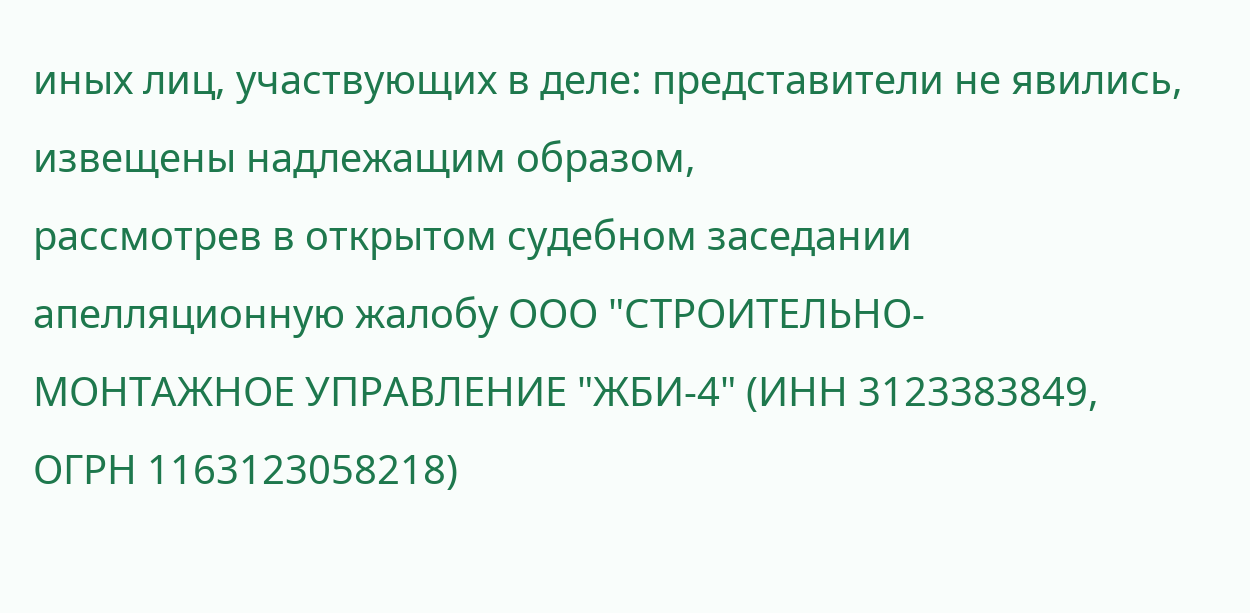иных лиц, участвующих в деле: представители не явились, извещены надлежащим образом,
рассмотрев в открытом судебном заседании апелляционную жалобу ООО "СТРОИТЕЛЬНО-МОНТАЖНОЕ УПРАВЛЕНИЕ "ЖБИ-4" (ИНН 3123383849, ОГРН 1163123058218)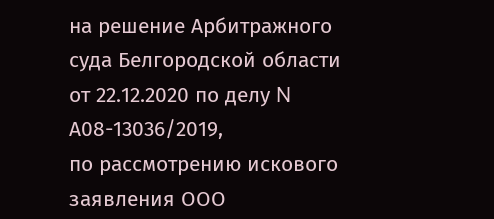на решение Арбитражного суда Белгородской области от 22.12.2020 по делу N А08-13036/2019,
по рассмотрению искового заявления ООО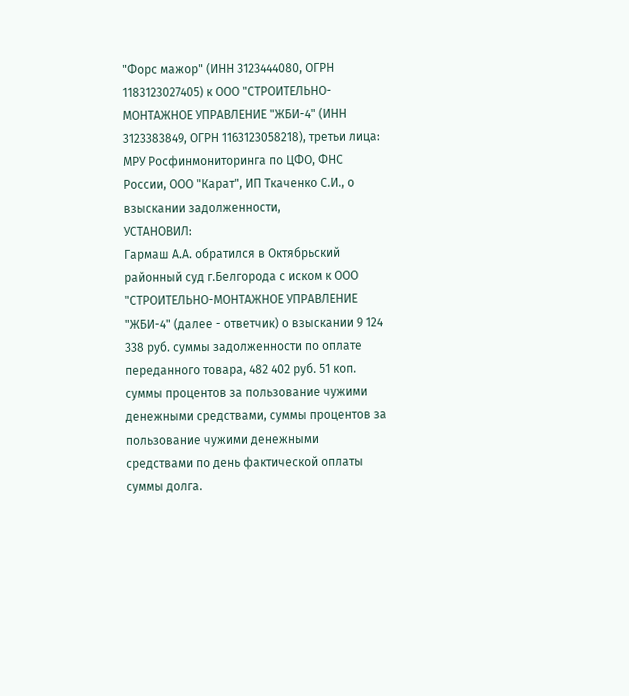"Форс мажор" (ИНН 3123444080, ОГРН 1183123027405) к ООО "СТРОИТЕЛЬНО-МОНТАЖНОЕ УПРАВЛЕНИЕ "ЖБИ-4" (ИНН 3123383849, ОГРН 1163123058218), третьи лица: МРУ Росфинмониторинга по ЦФО, ФНС России, ООО "Карат", ИП Ткаченко С.И., о взыскании задолженности,
УСТАНОВИЛ:
Гармаш А.А. обратился в Октябрьский районный суд г.Белгорода с иском к ООО "СТРОИТЕЛЬНО-МОНТАЖНОЕ УПРАВЛЕНИЕ "ЖБИ-4" (далее - ответчик) о взыскании 9 124 338 руб. суммы задолженности по оплате переданного товара, 482 402 руб. 51 коп. суммы процентов за пользование чужими денежными средствами, суммы процентов за пользование чужими денежными средствами по день фактической оплаты суммы долга.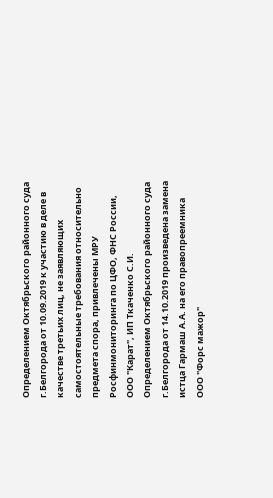Определением Октябрьского районного суда г.Белгорода от 10.09.2019 к участию в деле в качестве третьих лиц, не заявляющих самостоятельные требования относительно предмета спора, привлечены МРУ Росфинмониторинга по ЦФО, ФНС России, ООО "Карат", ИП Ткаченко С.И.
Определением Октябрьского районного суда г.Белгорода от 14.10.2019 произведена замена истца Гармаш А.А. на его правопреемника ООО "Форс мажор"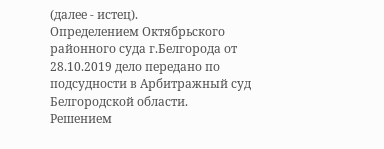(далее - истец).
Определением Октябрьского районного суда г.Белгорода от 28.10.2019 дело передано по подсудности в Арбитражный суд Белгородской области.
Решением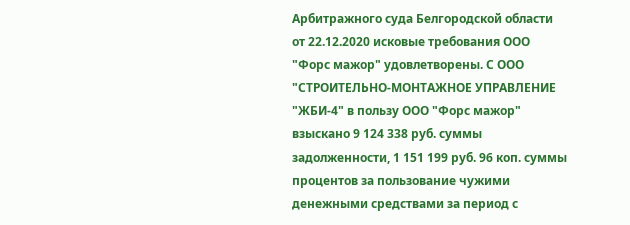Арбитражного суда Белгородской области от 22.12.2020 исковые требования ООО "Форс мажор" удовлетворены. С ООО "СТРОИТЕЛЬНО-МОНТАЖНОЕ УПРАВЛЕНИЕ "ЖБИ-4" в пользу ООО "Форс мажор" взыскано 9 124 338 руб. суммы задолженности, 1 151 199 руб. 96 коп. суммы процентов за пользование чужими денежными средствами за период с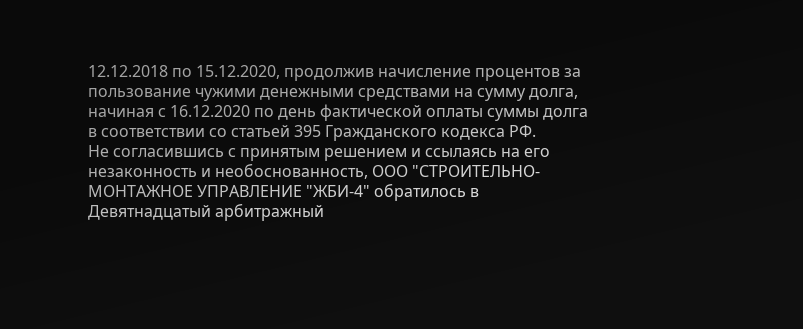12.12.2018 по 15.12.2020, продолжив начисление процентов за пользование чужими денежными средствами на сумму долга, начиная с 16.12.2020 по день фактической оплаты суммы долга в соответствии со статьей 395 Гражданского кодекса РФ.
Не согласившись с принятым решением и ссылаясь на его незаконность и необоснованность, ООО "СТРОИТЕЛЬНО-МОНТАЖНОЕ УПРАВЛЕНИЕ "ЖБИ-4" обратилось в Девятнадцатый арбитражный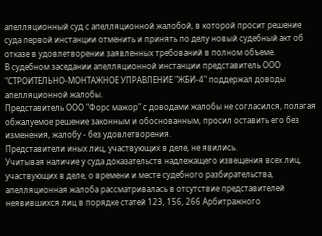апелляционный суд с апелляционной жалобой, в которой просит решение суда первой инстанции отменить и принять по делу новый судебный акт об отказе в удовлетворении заявленных требований в полном объеме.
В судебном заседании апелляционной инстанции представитель ООО "СТРОИТЕЛЬНО-МОНТАЖНОЕ УПРАВЛЕНИЕ "ЖБИ-4" поддержал доводы апелляционной жалобы.
Представитель ООО "Форс мажор" с доводами жалобы не согласился, полагая обжалуемое решение законным и обоснованным, просил оставить его без изменения, жалобу - без удовлетворения.
Представители иных лиц, участвующих в деле, не явились.
Учитывая наличие у суда доказательств надлежащего извещения всех лиц, участвующих в деле, о времени и месте судебного разбирательства, апелляционная жалоба рассматривалась в отсутствие представителей неявившихся лиц в порядке статей 123, 156, 266 Арбитражного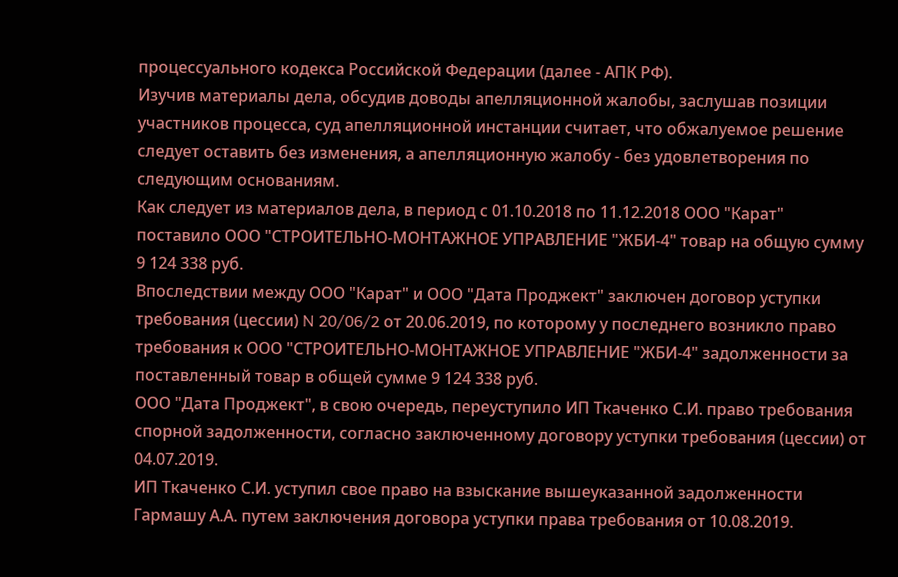процессуального кодекса Российской Федерации (далее - АПК РФ).
Изучив материалы дела, обсудив доводы апелляционной жалобы, заслушав позиции участников процесса, суд апелляционной инстанции считает, что обжалуемое решение следует оставить без изменения, а апелляционную жалобу - без удовлетворения по следующим основаниям.
Как следует из материалов дела, в период с 01.10.2018 по 11.12.2018 ООО "Карат" поставило ООО "СТРОИТЕЛЬНО-МОНТАЖНОЕ УПРАВЛЕНИЕ "ЖБИ-4" товар на общую сумму 9 124 338 руб.
Впоследствии между ООО "Карат" и ООО "Дата Проджект" заключен договор уступки требования (цессии) N 20/06/2 от 20.06.2019, по которому у последнего возникло право требования к ООО "СТРОИТЕЛЬНО-МОНТАЖНОЕ УПРАВЛЕНИЕ "ЖБИ-4" задолженности за поставленный товар в общей сумме 9 124 338 руб.
ООО "Дата Проджект", в свою очередь, переуступило ИП Ткаченко С.И. право требования спорной задолженности, согласно заключенному договору уступки требования (цессии) от 04.07.2019.
ИП Ткаченко С.И. уступил свое право на взыскание вышеуказанной задолженности Гармашу А.А. путем заключения договора уступки права требования от 10.08.2019.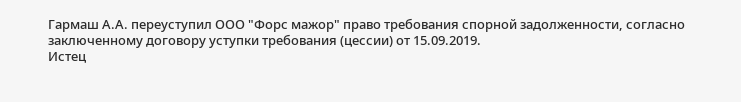Гармаш А.А. переуступил ООО "Форс мажор" право требования спорной задолженности, согласно заключенному договору уступки требования (цессии) от 15.09.2019.
Истец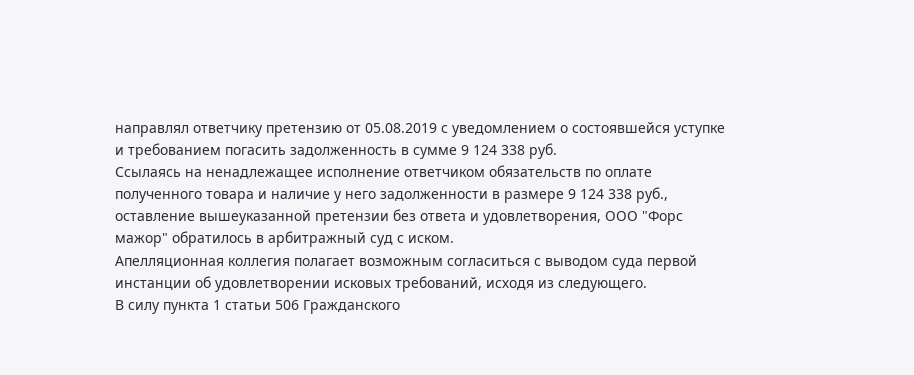направлял ответчику претензию от 05.08.2019 с уведомлением о состоявшейся уступке и требованием погасить задолженность в сумме 9 124 338 руб.
Ссылаясь на ненадлежащее исполнение ответчиком обязательств по оплате полученного товара и наличие у него задолженности в размере 9 124 338 руб., оставление вышеуказанной претензии без ответа и удовлетворения, ООО "Форс мажор" обратилось в арбитражный суд с иском.
Апелляционная коллегия полагает возможным согласиться с выводом суда первой инстанции об удовлетворении исковых требований, исходя из следующего.
В силу пункта 1 статьи 506 Гражданского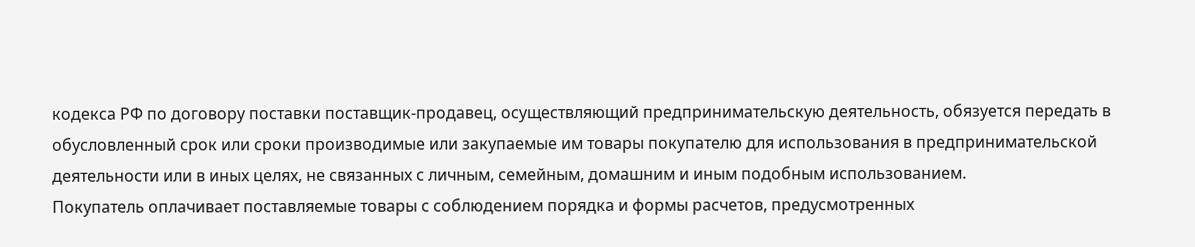кодекса РФ по договору поставки поставщик-продавец, осуществляющий предпринимательскую деятельность, обязуется передать в обусловленный срок или сроки производимые или закупаемые им товары покупателю для использования в предпринимательской деятельности или в иных целях, не связанных с личным, семейным, домашним и иным подобным использованием.
Покупатель оплачивает поставляемые товары с соблюдением порядка и формы расчетов, предусмотренных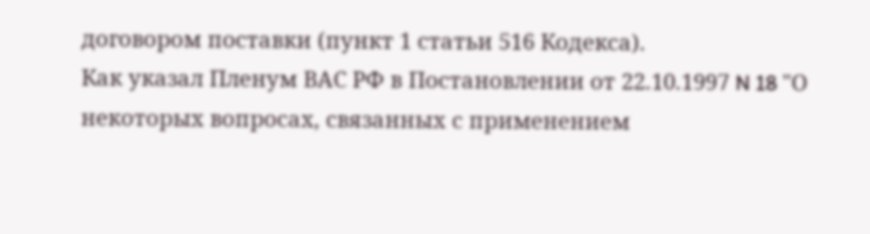договором поставки (пункт 1 статьи 516 Кодекса).
Как указал Пленум ВАС РФ в Постановлении от 22.10.1997 N 18 "О некоторых вопросах, связанных с применением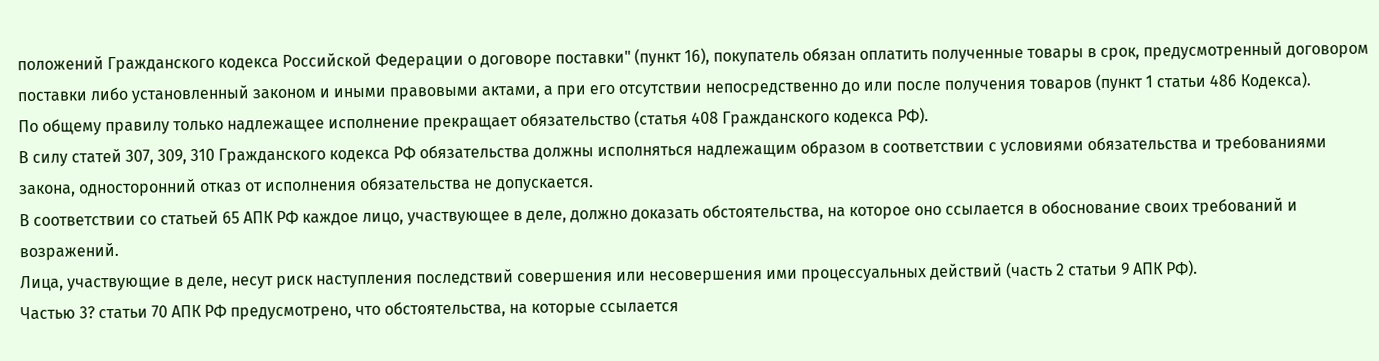положений Гражданского кодекса Российской Федерации о договоре поставки" (пункт 16), покупатель обязан оплатить полученные товары в срок, предусмотренный договором поставки либо установленный законом и иными правовыми актами, а при его отсутствии непосредственно до или после получения товаров (пункт 1 статьи 486 Кодекса).
По общему правилу только надлежащее исполнение прекращает обязательство (статья 408 Гражданского кодекса РФ).
В силу статей 307, 309, 310 Гражданского кодекса РФ обязательства должны исполняться надлежащим образом в соответствии с условиями обязательства и требованиями закона, односторонний отказ от исполнения обязательства не допускается.
В соответствии со статьей 65 АПК РФ каждое лицо, участвующее в деле, должно доказать обстоятельства, на которое оно ссылается в обоснование своих требований и возражений.
Лица, участвующие в деле, несут риск наступления последствий совершения или несовершения ими процессуальных действий (часть 2 статьи 9 АПК РФ).
Частью 3? статьи 70 АПК РФ предусмотрено, что обстоятельства, на которые ссылается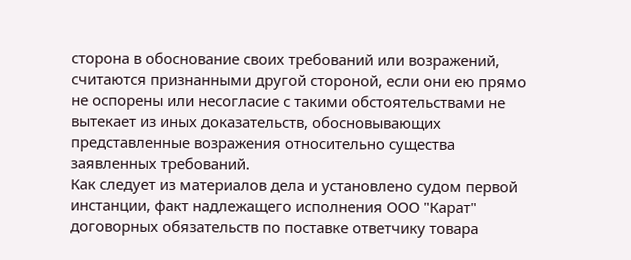сторона в обоснование своих требований или возражений, считаются признанными другой стороной, если они ею прямо не оспорены или несогласие с такими обстоятельствами не вытекает из иных доказательств, обосновывающих представленные возражения относительно существа заявленных требований.
Как следует из материалов дела и установлено судом первой инстанции, факт надлежащего исполнения ООО "Карат" договорных обязательств по поставке ответчику товара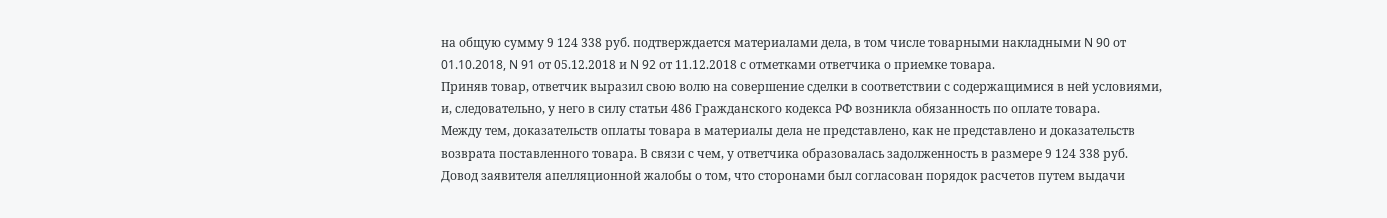на общую сумму 9 124 338 руб. подтверждается материалами дела, в том числе товарными накладными N 90 от 01.10.2018, N 91 от 05.12.2018 и N 92 от 11.12.2018 с отметками ответчика о приемке товара.
Приняв товар, ответчик выразил свою волю на совершение сделки в соответствии с содержащимися в ней условиями, и, следовательно, у него в силу статьи 486 Гражданского кодекса РФ возникла обязанность по оплате товара.
Между тем, доказательств оплаты товара в материалы дела не представлено, как не представлено и доказательств возврата поставленного товара. В связи с чем, у ответчика образовалась задолженность в размере 9 124 338 руб.
Довод заявителя апелляционной жалобы о том, что сторонами был согласован порядок расчетов путем выдачи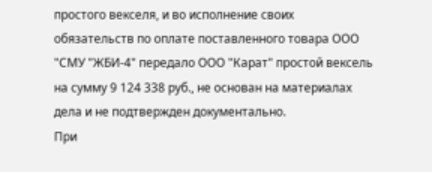простого векселя, и во исполнение своих обязательств по оплате поставленного товара ООО "СМУ "ЖБИ-4" передало ООО "Карат" простой вексель на сумму 9 124 338 руб., не основан на материалах дела и не подтвержден документально.
При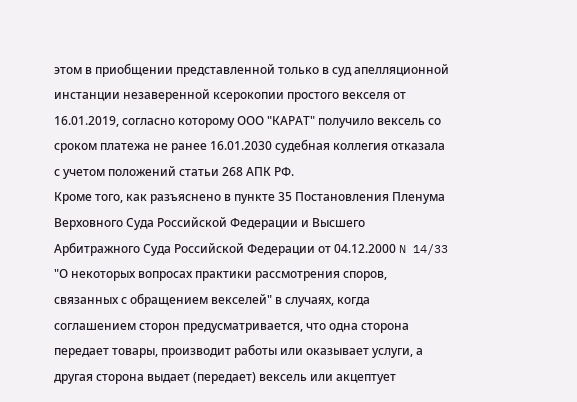этом в приобщении представленной только в суд апелляционной инстанции незаверенной ксерокопии простого векселя от 16.01.2019, согласно которому ООО "КАРАТ" получило вексель со сроком платежа не ранее 16.01.2030 судебная коллегия отказала с учетом положений статьи 268 АПК РФ.
Кроме того, как разъяснено в пункте 35 Постановления Пленума Верховного Суда Российской Федерации и Высшего Арбитражного Суда Российской Федерации от 04.12.2000 N 14/33 "О некоторых вопросах практики рассмотрения споров, связанных с обращением векселей" в случаях, когда соглашением сторон предусматривается, что одна сторона передает товары, производит работы или оказывает услуги, а другая сторона выдает (передает) вексель или акцептует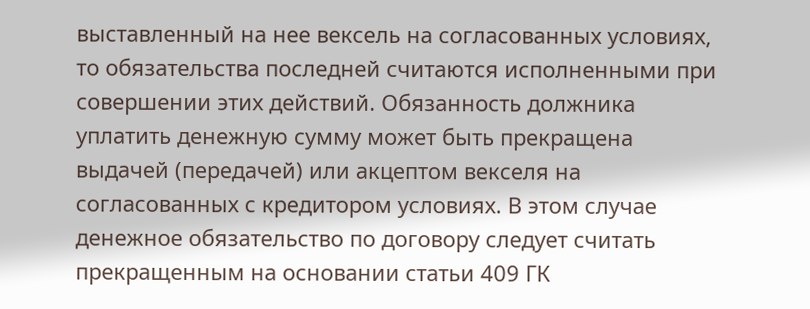выставленный на нее вексель на согласованных условиях, то обязательства последней считаются исполненными при совершении этих действий. Обязанность должника уплатить денежную сумму может быть прекращена выдачей (передачей) или акцептом векселя на согласованных с кредитором условиях. В этом случае денежное обязательство по договору следует считать прекращенным на основании статьи 409 ГК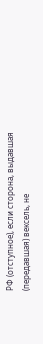РФ (отступное), если сторона, выдавшая (передавшая) вексель, не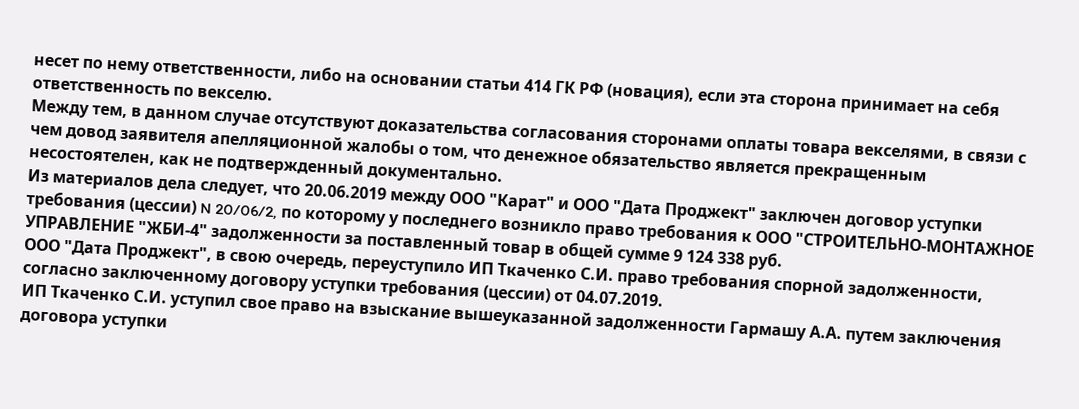несет по нему ответственности, либо на основании статьи 414 ГК РФ (новация), если эта сторона принимает на себя ответственность по векселю.
Между тем, в данном случае отсутствуют доказательства согласования сторонами оплаты товара векселями, в связи с чем довод заявителя апелляционной жалобы о том, что денежное обязательство является прекращенным несостоятелен, как не подтвержденный документально.
Из материалов дела следует, что 20.06.2019 между ООО "Карат" и ООО "Дата Проджект" заключен договор уступки требования (цессии) N 20/06/2, по которому у последнего возникло право требования к ООО "СТРОИТЕЛЬНО-МОНТАЖНОЕ УПРАВЛЕНИЕ "ЖБИ-4" задолженности за поставленный товар в общей сумме 9 124 338 руб.
ООО "Дата Проджект", в свою очередь, переуступило ИП Ткаченко С.И. право требования спорной задолженности, согласно заключенному договору уступки требования (цессии) от 04.07.2019.
ИП Ткаченко С.И. уступил свое право на взыскание вышеуказанной задолженности Гармашу А.А. путем заключения договора уступки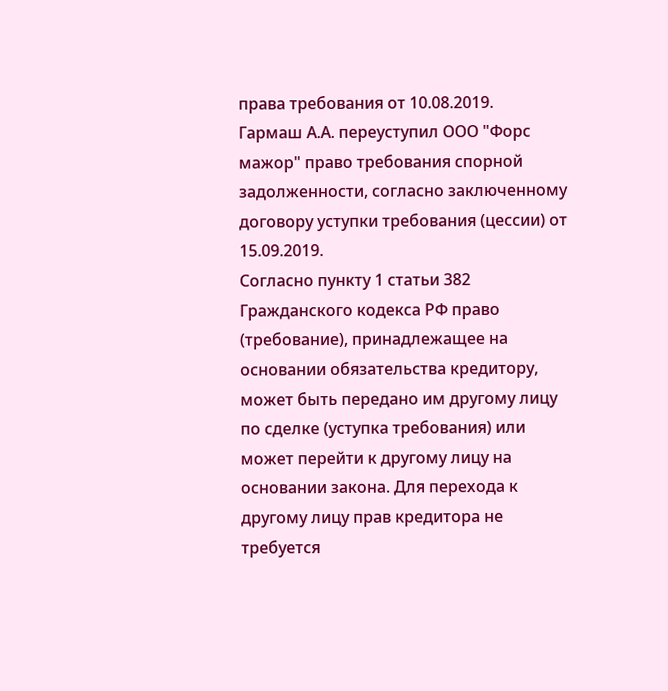права требования от 10.08.2019.
Гармаш А.А. переуступил ООО "Форс мажор" право требования спорной задолженности, согласно заключенному договору уступки требования (цессии) от 15.09.2019.
Согласно пункту 1 статьи 382 Гражданского кодекса РФ право (требование), принадлежащее на основании обязательства кредитору, может быть передано им другому лицу по сделке (уступка требования) или может перейти к другому лицу на основании закона. Для перехода к другому лицу прав кредитора не требуется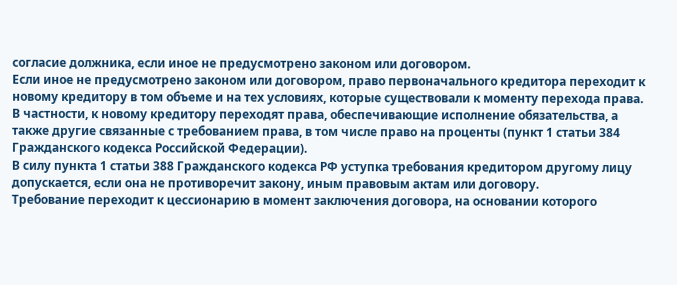согласие должника, если иное не предусмотрено законом или договором.
Если иное не предусмотрено законом или договором, право первоначального кредитора переходит к новому кредитору в том объеме и на тех условиях, которые существовали к моменту перехода права. В частности, к новому кредитору переходят права, обеспечивающие исполнение обязательства, а также другие связанные с требованием права, в том числе право на проценты (пункт 1 статьи 384 Гражданского кодекса Российской Федерации).
В силу пункта 1 статьи 388 Гражданского кодекса РФ уступка требования кредитором другому лицу допускается, если она не противоречит закону, иным правовым актам или договору.
Требование переходит к цессионарию в момент заключения договора, на основании которого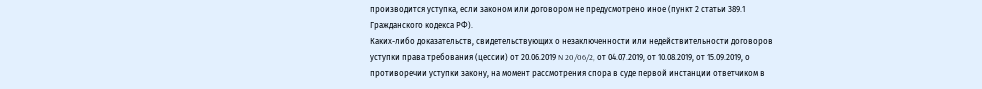производится уступка, если законом или договором не предусмотрено иное (пункт 2 статьи 389.1 Гражданского кодекса РФ).
Каких-либо доказательств, свидетельствующих о незаключенности или недействительности договоров уступки права требования (цессии) от 20.06.2019 N 20/06/2, от 04.07.2019, от 10.08.2019, от 15.09.2019, о противоречии уступки закону, на момент рассмотрения спора в суде первой инстанции ответчиком в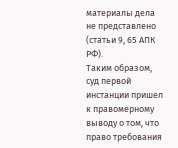материалы дела не представлено (статьи 9, 65 АПК РФ).
Таким образом, суд первой инстанции пришел к правомерному выводу о том, что право требования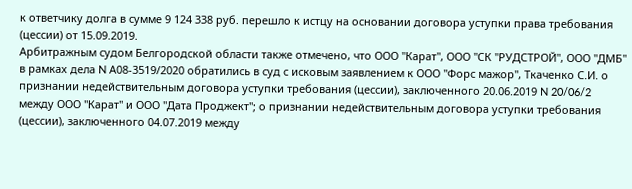к ответчику долга в сумме 9 124 338 руб. перешло к истцу на основании договора уступки права требования (цессии) от 15.09.2019.
Арбитражным судом Белгородской области также отмечено, что ООО "Карат", ООО "СК "РУДСТРОЙ", ООО "ДМБ" в рамках дела N А08-3519/2020 обратились в суд с исковым заявлением к ООО "Форс мажор", Ткаченко С.И. о признании недействительным договора уступки требования (цессии), заключенного 20.06.2019 N 20/06/2 между ООО "Карат" и ООО "Дата Проджект"; о признании недействительным договора уступки требования (цессии), заключенного 04.07.2019 между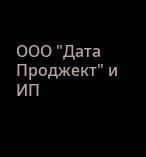ООО "Дата Проджект" и ИП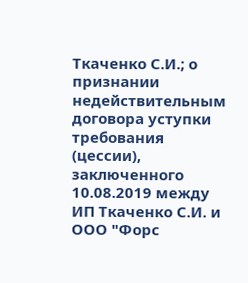Ткаченко С.И.; о признании недействительным договора уступки требования (цессии), заключенного 10.08.2019 между ИП Ткаченко С.И. и ООО "Форс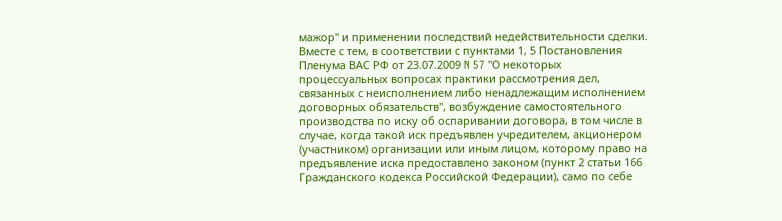мажор" и применении последствий недействительности сделки.
Вместе с тем, в соответствии с пунктами 1, 5 Постановления Пленума ВАС РФ от 23.07.2009 N 57 "О некоторых процессуальных вопросах практики рассмотрения дел, связанных с неисполнением либо ненадлежащим исполнением договорных обязательств", возбуждение самостоятельного производства по иску об оспаривании договора, в том числе в случае, когда такой иск предъявлен учредителем, акционером (участником) организации или иным лицом, которому право на предъявление иска предоставлено законом (пункт 2 статьи 166 Гражданского кодекса Российской Федерации), само по себе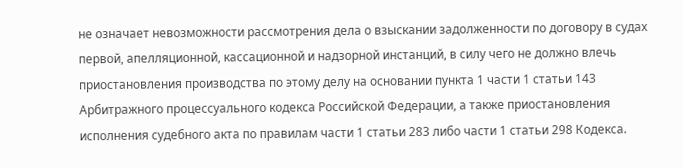не означает невозможности рассмотрения дела о взыскании задолженности по договору в судах первой, апелляционной, кассационной и надзорной инстанций, в силу чего не должно влечь приостановления производства по этому делу на основании пункта 1 части 1 статьи 143 Арбитражного процессуального кодекса Российской Федерации, а также приостановления исполнения судебного акта по правилам части 1 статьи 283 либо части 1 статьи 298 Кодекса.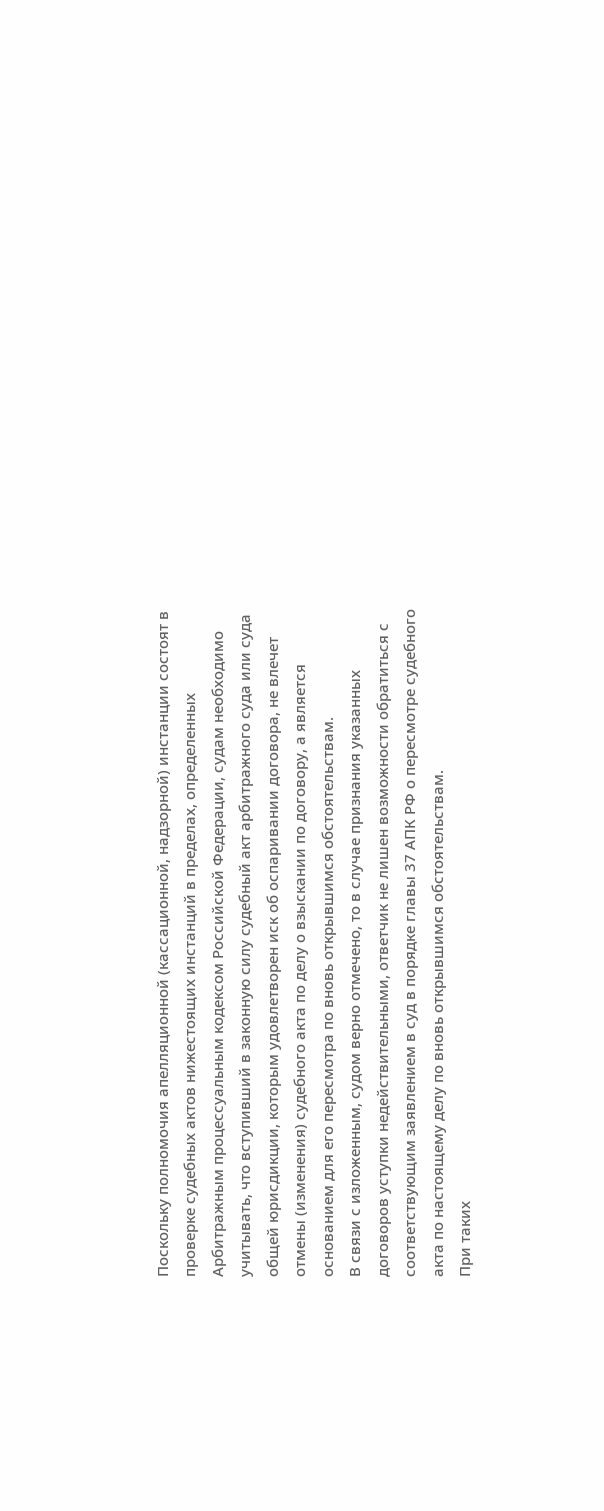Поскольку полномочия апелляционной (кассационной, надзорной) инстанции состоят в проверке судебных актов нижестоящих инстанций в пределах, определенных Арбитражным процессуальным кодексом Российской Федерации, судам необходимо учитывать, что вступивший в законную силу судебный акт арбитражного суда или суда общей юрисдикции, которым удовлетворен иск об оспаривании договора, не влечет отмены (изменения) судебного акта по делу о взыскании по договору, а является основанием для его пересмотра по вновь открывшимся обстоятельствам.
В связи с изложенным, судом верно отмечено, то в случае признания указанных договоров уступки недействительными, ответчик не лишен возможности обратиться с соответствующим заявлением в суд в порядке главы 37 АПК РФ о пересмотре судебного акта по настоящему делу по вновь открывшимся обстоятельствам.
При таких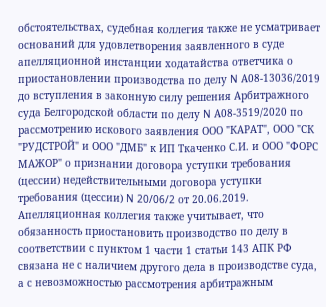обстоятельствах, судебная коллегия также не усматривает оснований для удовлетворения заявленного в суде апелляционной инстанции ходатайства ответчика о приостановлении производства по делу N А08-13036/2019 до вступления в законную силу решения Арбитражного суда Белгородской области по делу N А08-3519/2020 по рассмотрению искового заявления ООО "КАРАТ", ООО "СК "РУДСТРОЙ" и ООО "ДМБ" к ИП Ткаченко С.И. и ООО "ФОРС МАЖОР" о признании договора уступки требования (цессии) недействительными договора уступки требования (цессии) N 20/06/2 от 20.06.2019.
Апелляционная коллегия также учитывает, что обязанность приостановить производство по делу в соответствии с пунктом 1 части 1 статьи 143 АПК РФ связана не с наличием другого дела в производстве суда, а с невозможностью рассмотрения арбитражным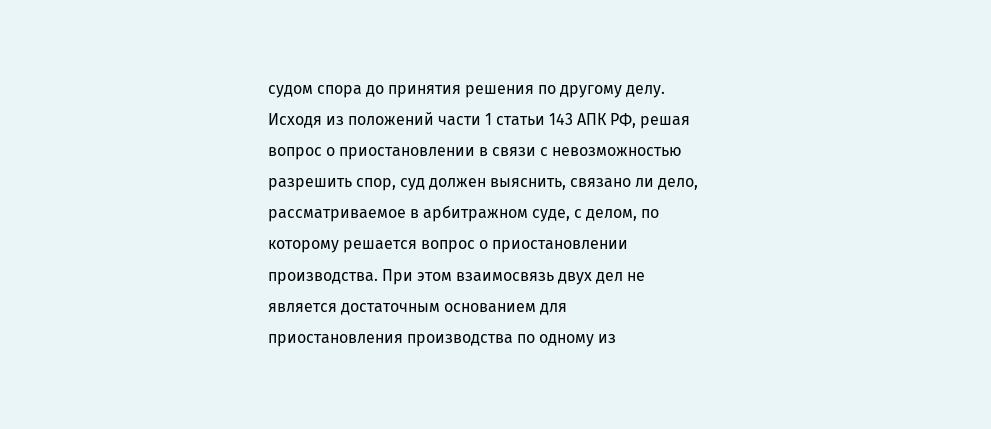судом спора до принятия решения по другому делу.
Исходя из положений части 1 статьи 143 АПК РФ, решая вопрос о приостановлении в связи с невозможностью разрешить спор, суд должен выяснить, связано ли дело, рассматриваемое в арбитражном суде, с делом, по которому решается вопрос о приостановлении производства. При этом взаимосвязь двух дел не является достаточным основанием для приостановления производства по одному из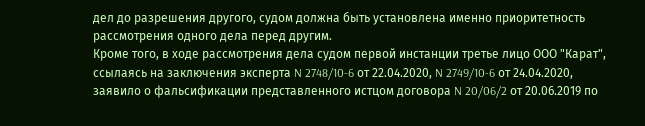дел до разрешения другого, судом должна быть установлена именно приоритетность рассмотрения одного дела перед другим.
Кроме того, в ходе рассмотрения дела судом первой инстанции третье лицо ООО "Карат", ссылаясь на заключения эксперта N 2748/10-6 от 22.04.2020, N 2749/10-6 от 24.04.2020, заявило о фальсификации представленного истцом договора N 20/06/2 от 20.06.2019 по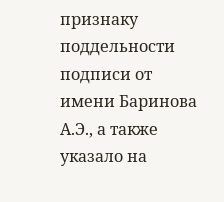признаку поддельности подписи от имени Баринова А.Э., а также указало на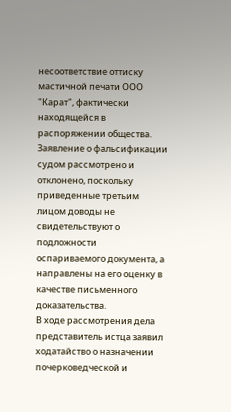несоответствие оттиску мастичной печати ООО "Карат", фактически находящейся в распоряжении общества.
Заявление о фальсификации судом рассмотрено и отклонено, поскольку приведенные третьим лицом доводы не свидетельствуют о подложности оспариваемого документа, а направлены на его оценку в качестве письменного доказательства.
В ходе рассмотрения дела представитель истца заявил ходатайство о назначении почерковедческой и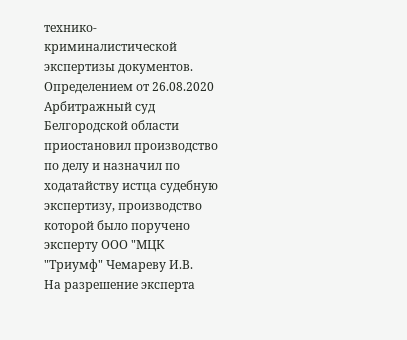технико-криминалистической экспертизы документов.
Определением от 26.08.2020 Арбитражный суд Белгородской области приостановил производство по делу и назначил по ходатайству истца судебную экспертизу, производство которой было поручено эксперту ООО "МЦК "Триумф" Чемареву И.В.
На разрешение эксперта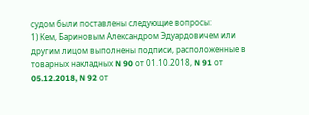судом были поставлены следующие вопросы:
1) Кем, Бариновым Александром Эдуардовичем или другим лицом выполнены подписи, расположенные в товарных накладных N 90 от 01.10.2018, N 91 от 05.12.2018, N 92 от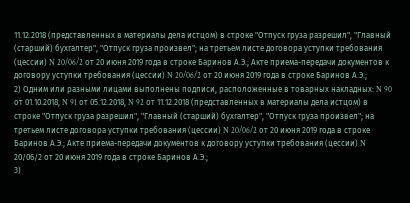11.12.2018 (представленных в материалы дела истцом) в строке "Отпуск груза разрешил", "Главный (старший) бухгалтер", "Отпуск груза произвел"; на третьем листе договора уступки требования (цессии) N 20/06/2 от 20 июня 2019 года в строке Баринов А.Э.; Акте приема-передачи документов к договору уступки требования (цессии) N 20/06/2 от 20 июня 2019 года в строке Баринов А.Э.;
2) Одним или разными лицами выполнены подписи, расположенные в товарных накладных: N 90 от 01.10.2018, N 91 от 05.12.2018, N 92 от 11.12.2018 (представленных в материалы дела истцом) в строке "Отпуск груза разрешил", "Главный (старший) бухгалтер", "Отпуск груза произвел"; на третьем листе договора уступки требования (цессии) N 20/06/2 от 20 июня 2019 года в строке Баринов А.Э.; Акте приема-передачи документов к договору уступки требования (цессии) N 20/06/2 от 20 июня 2019 года в строке Баринов А.Э.;
3)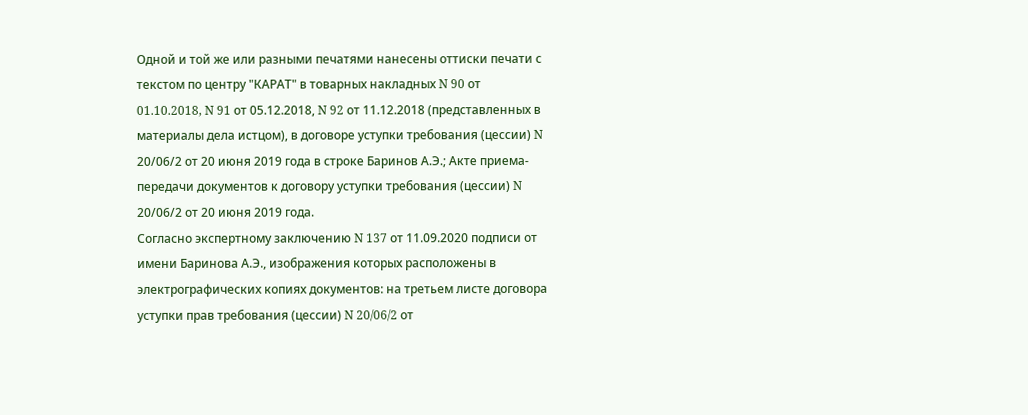Одной и той же или разными печатями нанесены оттиски печати с текстом по центру "КАРАТ" в товарных накладных N 90 от 01.10.2018, N 91 от 05.12.2018, N 92 от 11.12.2018 (представленных в материалы дела истцом), в договоре уступки требования (цессии) N 20/06/2 от 20 июня 2019 года в строке Баринов А.Э.; Акте приема-передачи документов к договору уступки требования (цессии) N 20/06/2 от 20 июня 2019 года.
Согласно экспертному заключению N 137 от 11.09.2020 подписи от имени Баринова А.Э., изображения которых расположены в электрографических копиях документов: на третьем листе договора уступки прав требования (цессии) N 20/06/2 от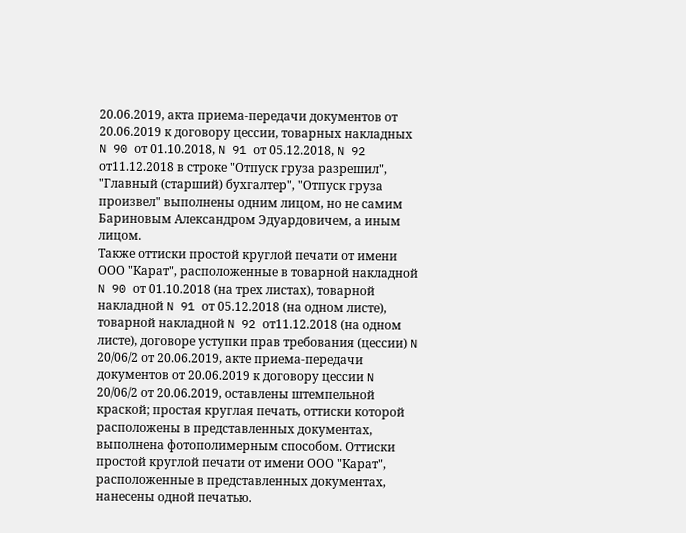20.06.2019, акта приема-передачи документов от 20.06.2019 к договору цессии, товарных накладных N 90 от 01.10.2018, N 91 от 05.12.2018, N 92 от11.12.2018 в строке "Отпуск груза разрешил", "Главный (старший) бухгалтер", "Отпуск груза произвел" выполнены одним лицом, но не самим Бариновым Александром Эдуардовичем, а иным лицом.
Также оттиски простой круглой печати от имени ООО "Карат", расположенные в товарной накладной N 90 от 01.10.2018 (на трех листах), товарной накладной N 91 от 05.12.2018 (на одном листе), товарной накладной N 92 от11.12.2018 (на одном листе), договоре уступки прав требования (цессии) N 20/06/2 от 20.06.2019, акте приема-передачи документов от 20.06.2019 к договору цессии N 20/06/2 от 20.06.2019, оставлены штемпельной краской; простая круглая печать, оттиски которой расположены в представленных документах, выполнена фотополимерным способом. Оттиски простой круглой печати от имени ООО "Карат", расположенные в представленных документах, нанесены одной печатью.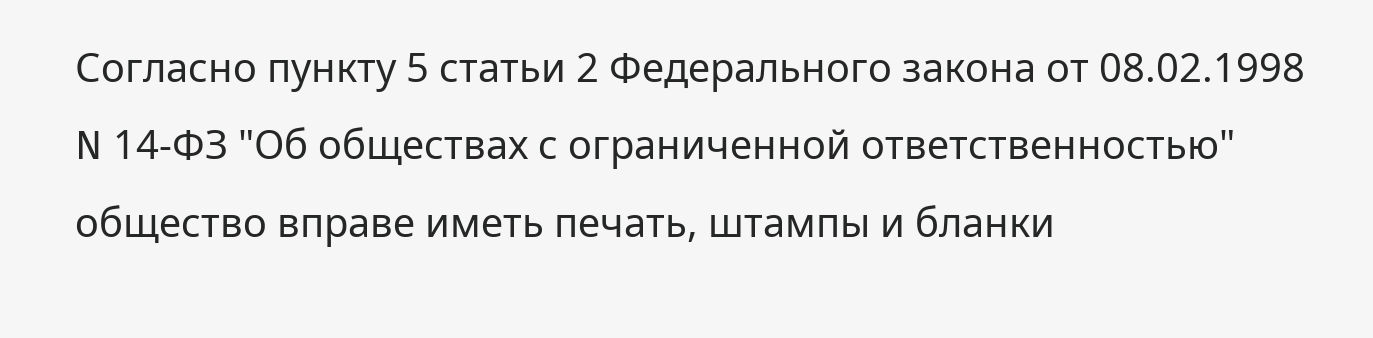Согласно пункту 5 статьи 2 Федерального закона от 08.02.1998 N 14-ФЗ "Об обществах с ограниченной ответственностью" общество вправе иметь печать, штампы и бланки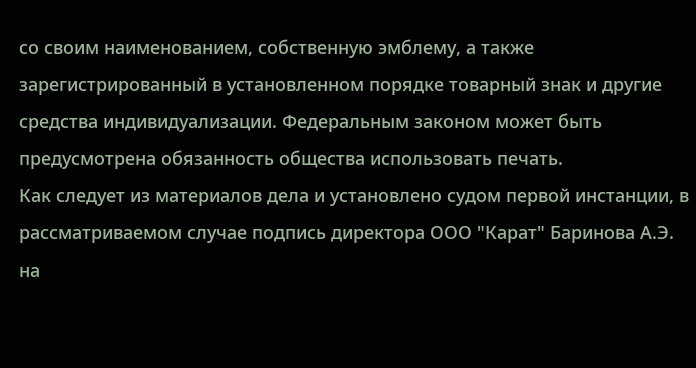со своим наименованием, собственную эмблему, а также зарегистрированный в установленном порядке товарный знак и другие средства индивидуализации. Федеральным законом может быть предусмотрена обязанность общества использовать печать.
Как следует из материалов дела и установлено судом первой инстанции, в рассматриваемом случае подпись директора ООО "Карат" Баринова А.Э. на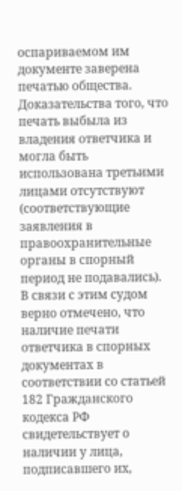оспариваемом им документе заверена печатью общества.
Доказательства того, что печать выбыла из владения ответчика и могла быть использована третьими лицами отсутствуют (соответствующие заявления в правоохранительные органы в спорный период не подавались).
В связи с этим судом верно отмечено, что наличие печати ответчика в спорных документах в соответствии со статьей 182 Гражданского кодекса РФ свидетельствует о наличии у лица, подписавшего их,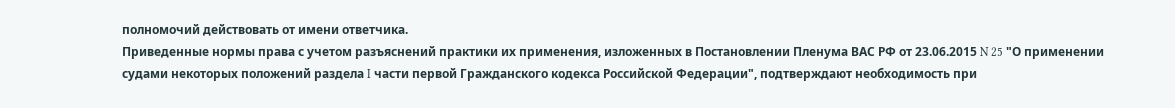полномочий действовать от имени ответчика.
Приведенные нормы права с учетом разъяснений практики их применения, изложенных в Постановлении Пленума ВАС РФ от 23.06.2015 N 25 "О применении судами некоторых положений раздела I части первой Гражданского кодекса Российской Федерации", подтверждают необходимость при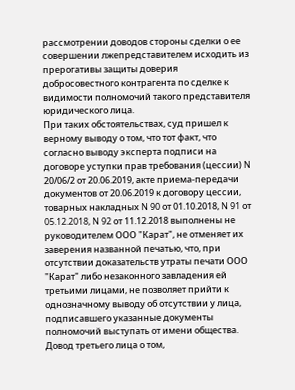рассмотрении доводов стороны сделки о ее совершении лжепредставителем исходить из прерогативы защиты доверия добросовестного контрагента по сделке к видимости полномочий такого представителя юридического лица.
При таких обстоятельствах, суд пришел к верному выводу о том, что тот факт, что согласно выводу эксперта подписи на договоре уступки прав требования (цессии) N 20/06/2 от 20.06.2019, акте приема-передачи документов от 20.06.2019 к договору цессии, товарных накладных N 90 от 01.10.2018, N 91 от 05.12.2018, N 92 от 11.12.2018 выполнены не руководителем ООО "Карат", не отменяет их заверения названной печатью, что, при отсутствии доказательств утраты печати ООО "Карат" либо незаконного завладения ей третьими лицами, не позволяет прийти к однозначному выводу об отсутствии у лица, подписавшего указанные документы полномочий выступать от имени общества.
Довод третьего лица о том,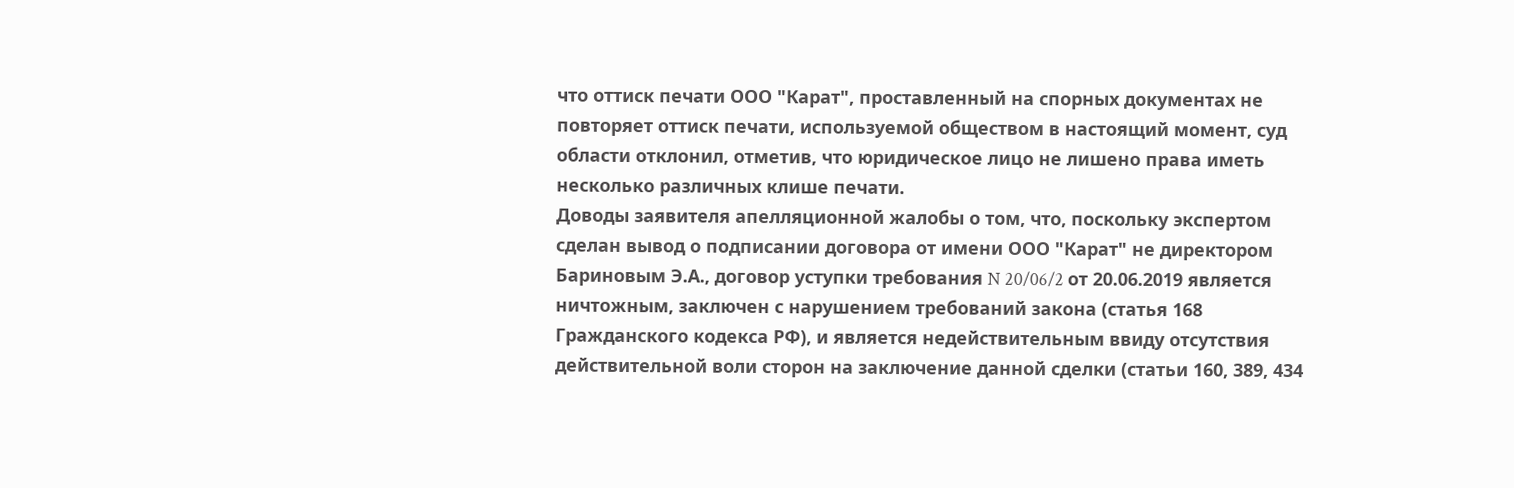что оттиск печати ООО "Карат", проставленный на спорных документах не повторяет оттиск печати, используемой обществом в настоящий момент, суд области отклонил, отметив, что юридическое лицо не лишено права иметь несколько различных клише печати.
Доводы заявителя апелляционной жалобы о том, что, поскольку экспертом сделан вывод о подписании договора от имени ООО "Карат" не директором Бариновым Э.А., договор уступки требования N 20/06/2 от 20.06.2019 является ничтожным, заключен с нарушением требований закона (статья 168 Гражданского кодекса РФ), и является недействительным ввиду отсутствия действительной воли сторон на заключение данной сделки (статьи 160, 389, 434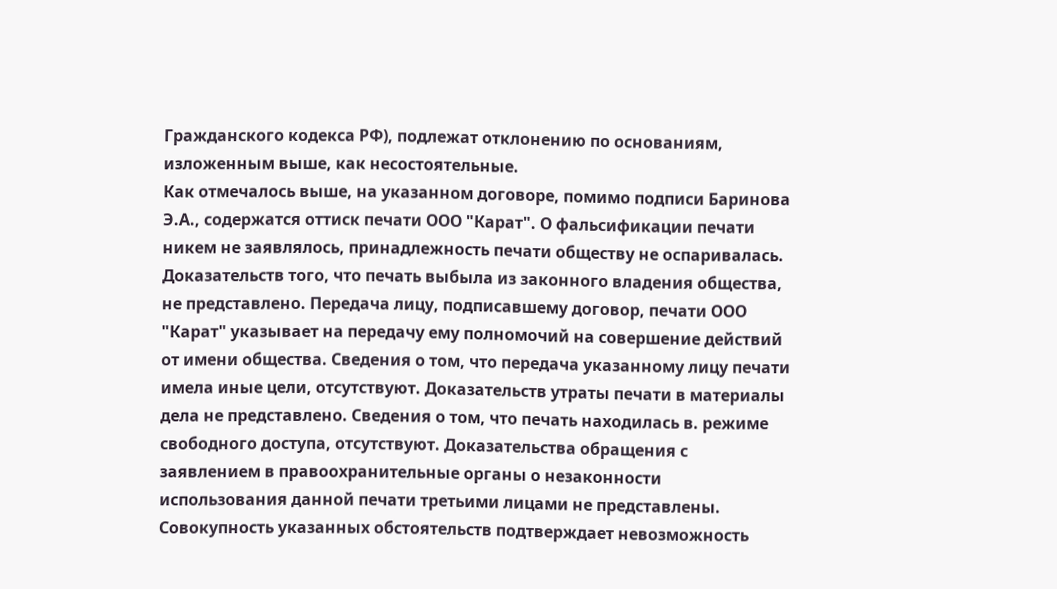Гражданского кодекса РФ), подлежат отклонению по основаниям, изложенным выше, как несостоятельные.
Как отмечалось выше, на указанном договоре, помимо подписи Баринова Э.А., содержатся оттиск печати ООО "Карат". О фальсификации печати никем не заявлялось, принадлежность печати обществу не оспаривалась. Доказательств того, что печать выбыла из законного владения общества, не представлено. Передача лицу, подписавшему договор, печати ООО "Карат" указывает на передачу ему полномочий на совершение действий от имени общества. Сведения о том, что передача указанному лицу печати имела иные цели, отсутствуют. Доказательств утраты печати в материалы дела не представлено. Сведения о том, что печать находилась в. режиме свободного доступа, отсутствуют. Доказательства обращения с заявлением в правоохранительные органы о незаконности использования данной печати третьими лицами не представлены. Совокупность указанных обстоятельств подтверждает невозможность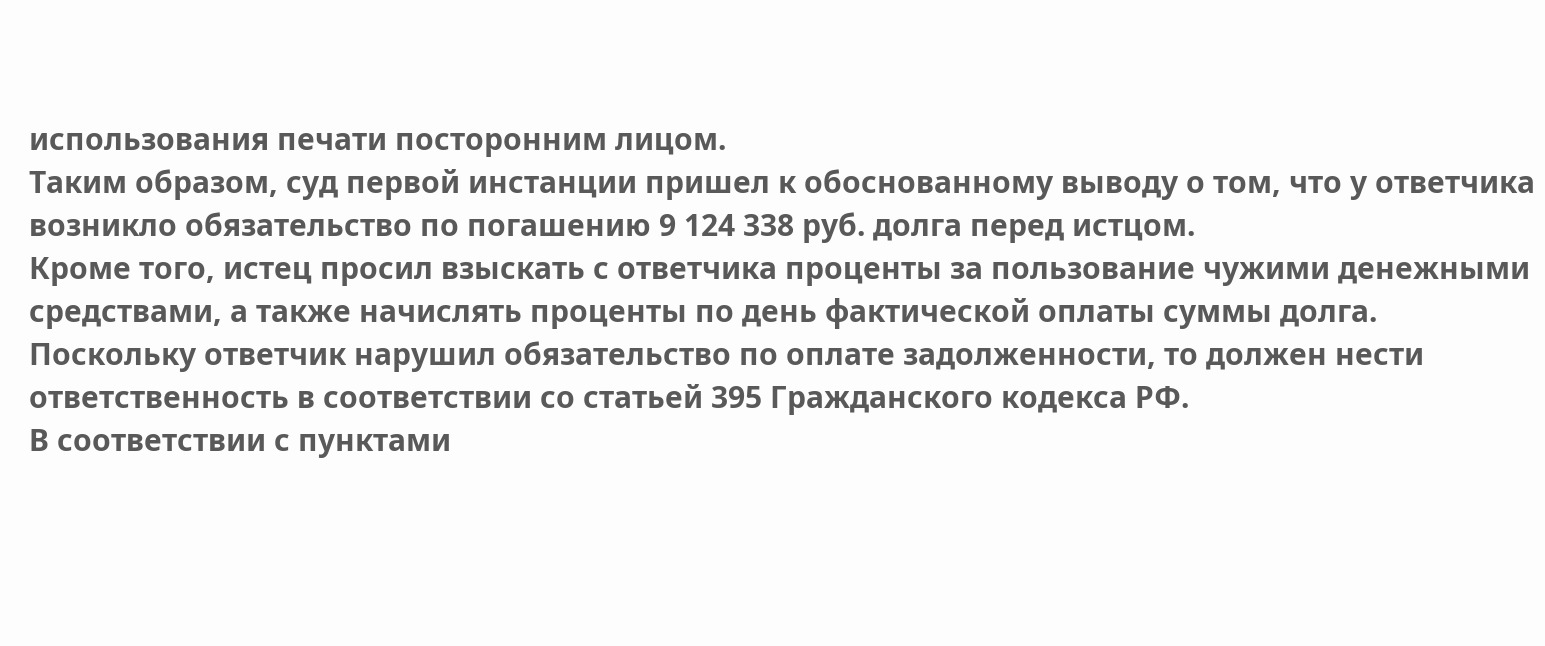использования печати посторонним лицом.
Таким образом, суд первой инстанции пришел к обоснованному выводу о том, что у ответчика возникло обязательство по погашению 9 124 338 руб. долга перед истцом.
Кроме того, истец просил взыскать с ответчика проценты за пользование чужими денежными средствами, а также начислять проценты по день фактической оплаты суммы долга.
Поскольку ответчик нарушил обязательство по оплате задолженности, то должен нести ответственность в соответствии со статьей 395 Гражданского кодекса РФ.
В соответствии с пунктами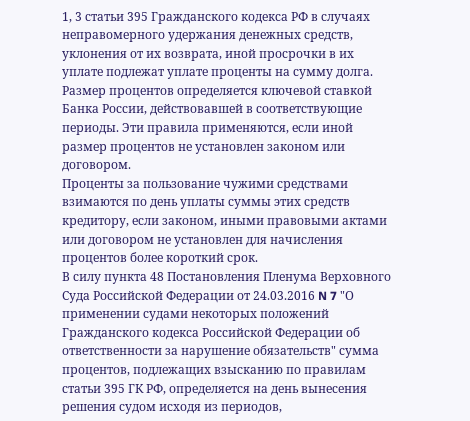1, 3 статьи 395 Гражданского кодекса РФ в случаях неправомерного удержания денежных средств, уклонения от их возврата, иной просрочки в их уплате подлежат уплате проценты на сумму долга. Размер процентов определяется ключевой ставкой Банка России, действовавшей в соответствующие периоды. Эти правила применяются, если иной размер процентов не установлен законом или договором.
Проценты за пользование чужими средствами взимаются по день уплаты суммы этих средств кредитору, если законом, иными правовыми актами или договором не установлен для начисления процентов более короткий срок.
В силу пункта 48 Постановления Пленума Верховного Суда Российской Федерации от 24.03.2016 N 7 "О применении судами некоторых положений Гражданского кодекса Российской Федерации об ответственности за нарушение обязательств" сумма процентов, подлежащих взысканию по правилам статьи 395 ГК РФ, определяется на день вынесения решения судом исходя из периодов,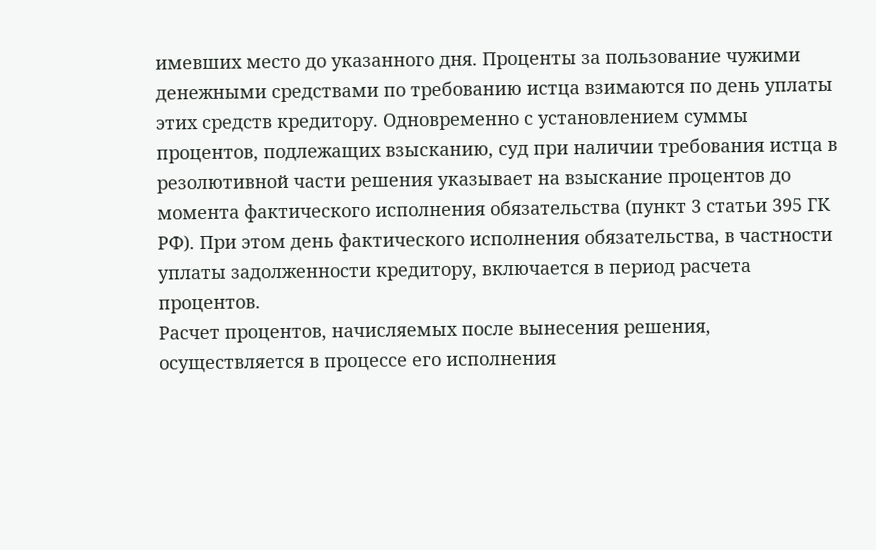имевших место до указанного дня. Проценты за пользование чужими денежными средствами по требованию истца взимаются по день уплаты этих средств кредитору. Одновременно с установлением суммы процентов, подлежащих взысканию, суд при наличии требования истца в резолютивной части решения указывает на взыскание процентов до момента фактического исполнения обязательства (пункт 3 статьи 395 ГК РФ). При этом день фактического исполнения обязательства, в частности уплаты задолженности кредитору, включается в период расчета процентов.
Расчет процентов, начисляемых после вынесения решения, осуществляется в процессе его исполнения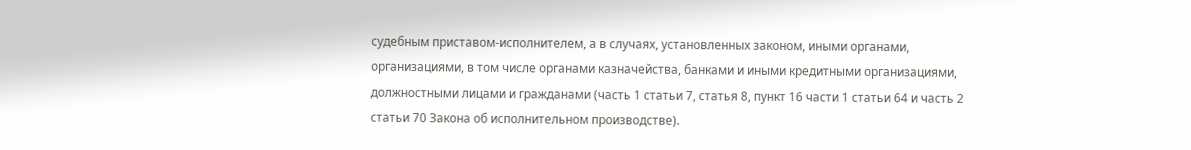судебным приставом-исполнителем, а в случаях, установленных законом, иными органами, организациями, в том числе органами казначейства, банками и иными кредитными организациями, должностными лицами и гражданами (часть 1 статьи 7, статья 8, пункт 16 части 1 статьи 64 и часть 2 статьи 70 Закона об исполнительном производстве).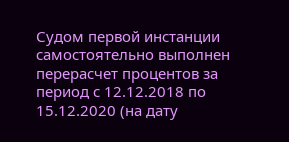Судом первой инстанции самостоятельно выполнен перерасчет процентов за период с 12.12.2018 по 15.12.2020 (на дату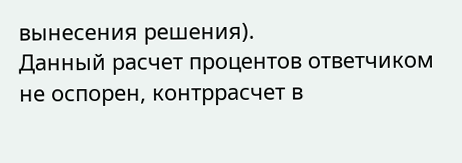вынесения решения).
Данный расчет процентов ответчиком не оспорен, контррасчет в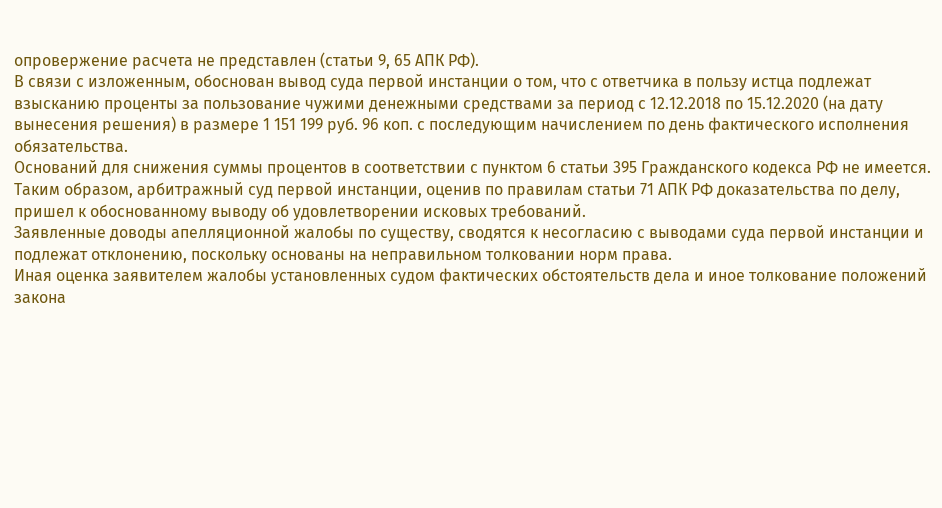опровержение расчета не представлен (статьи 9, 65 АПК РФ).
В связи с изложенным, обоснован вывод суда первой инстанции о том, что с ответчика в пользу истца подлежат взысканию проценты за пользование чужими денежными средствами за период с 12.12.2018 по 15.12.2020 (на дату вынесения решения) в размере 1 151 199 руб. 96 коп. с последующим начислением по день фактического исполнения обязательства.
Оснований для снижения суммы процентов в соответствии с пунктом 6 статьи 395 Гражданского кодекса РФ не имеется.
Таким образом, арбитражный суд первой инстанции, оценив по правилам статьи 71 АПК РФ доказательства по делу, пришел к обоснованному выводу об удовлетворении исковых требований.
Заявленные доводы апелляционной жалобы по существу, сводятся к несогласию с выводами суда первой инстанции и подлежат отклонению, поскольку основаны на неправильном толковании норм права.
Иная оценка заявителем жалобы установленных судом фактических обстоятельств дела и иное толкование положений закона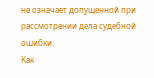не означает допущенной при рассмотрении дела судебной ошибки.
Как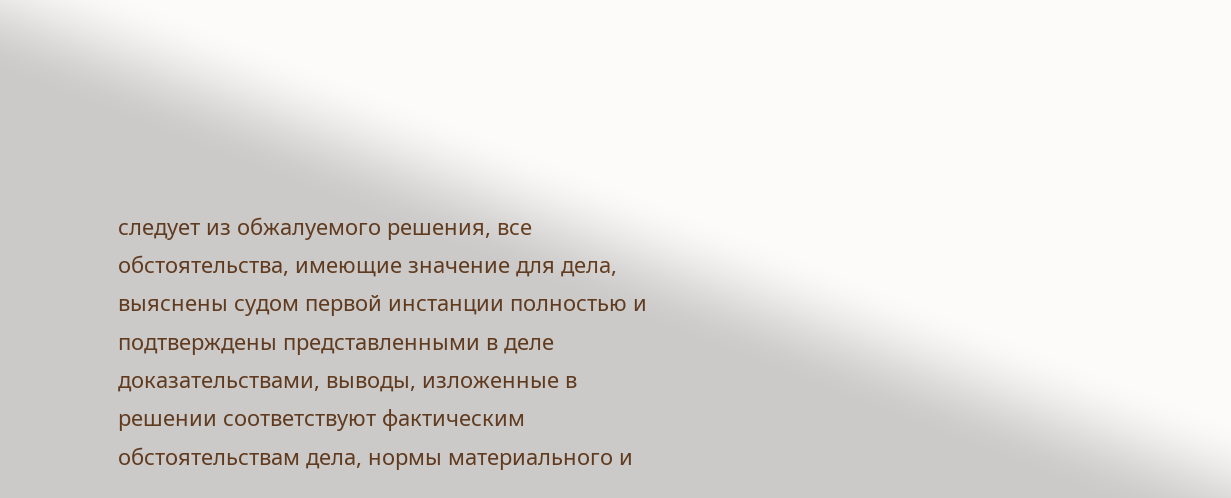следует из обжалуемого решения, все обстоятельства, имеющие значение для дела, выяснены судом первой инстанции полностью и подтверждены представленными в деле доказательствами, выводы, изложенные в решении соответствуют фактическим обстоятельствам дела, нормы материального и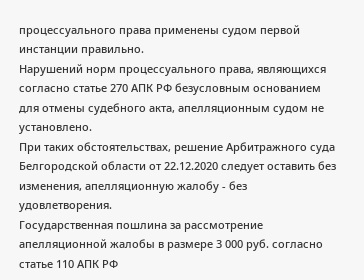процессуального права применены судом первой инстанции правильно.
Нарушений норм процессуального права, являющихся согласно статье 270 АПК РФ безусловным основанием для отмены судебного акта, апелляционным судом не установлено.
При таких обстоятельствах, решение Арбитражного суда Белгородской области от 22.12.2020 следует оставить без изменения, апелляционную жалобу - без удовлетворения.
Государственная пошлина за рассмотрение апелляционной жалобы в размере 3 000 руб. согласно статье 110 АПК РФ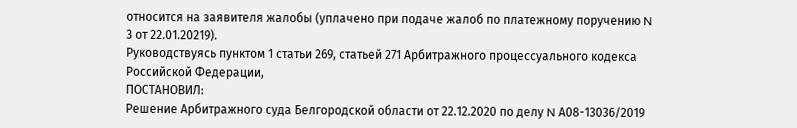относится на заявителя жалобы (уплачено при подаче жалоб по платежному поручению N 3 от 22.01.20219).
Руководствуясь пунктом 1 статьи 269, статьей 271 Арбитражного процессуального кодекса Российской Федерации,
ПОСТАНОВИЛ:
Решение Арбитражного суда Белгородской области от 22.12.2020 по делу N А08-13036/2019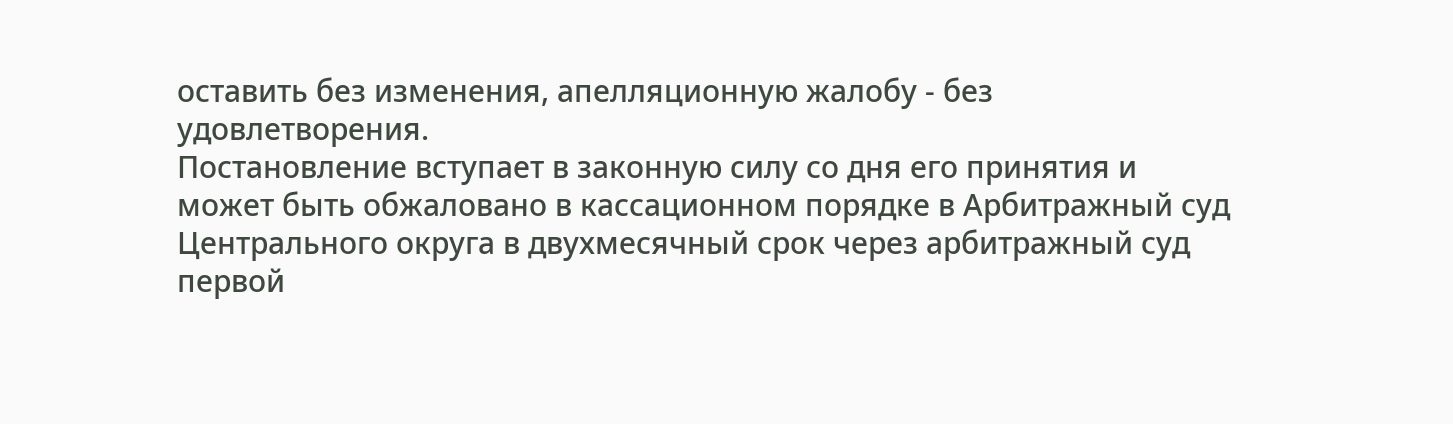оставить без изменения, апелляционную жалобу - без удовлетворения.
Постановление вступает в законную силу со дня его принятия и может быть обжаловано в кассационном порядке в Арбитражный суд Центрального округа в двухмесячный срок через арбитражный суд первой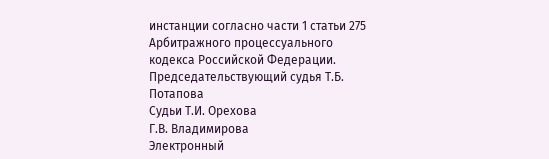инстанции согласно части 1 статьи 275 Арбитражного процессуального кодекса Российской Федерации.
Председательствующий судья Т.Б. Потапова
Судьи Т.И. Орехова
Г.В. Владимирова
Электронный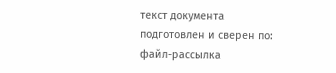текст документа
подготовлен и сверен по:
файл-рассылка